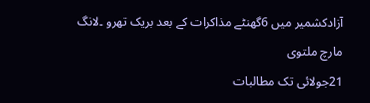آزادکشمیر میں 6گھنٹے مذاکرات کے بعد بریک تھرو ۔لانگ مارچ ملتوی
21جولائی تک مطالبات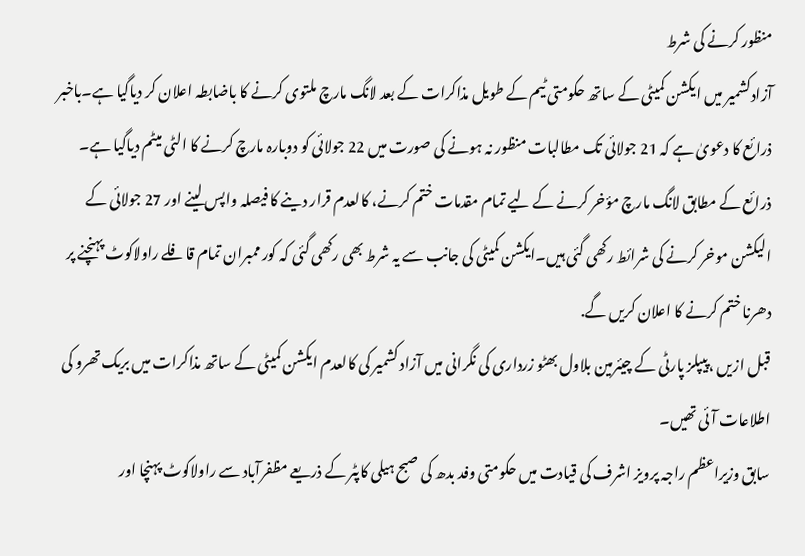منظور کرنے کی شرط
آزادکشمیر میں ایکشن کمیٹی کے ساتھ حکومتی ٹیم کے طویل مذاکرات کے بعد لانگ مارچ ملتوی کرنے کا باضابطہ اعلان کر دیاگیا ہے۔باخبر ذرائع کا دعویٰ ہے کہ 21 جولائی تک مطالبات منظور نہ ہونے کی صورت میں 22 جولائی کو دوبارہ مارچ کرنے کا الٹی میٹم دیاگیا ہے۔
ذرائع کے مطابق لانگ مارچ مؤخر کرنے کے لیے تمام مقدمات ختم کرنے، کالعدم قرار دینے کا فیصلہ واپس لینے اور 27 جولائی کے الیکشن موخر کرنے کی شرائط رکھی گئی ہیں۔ایکشن کمیٹی کی جانب سے یہ شرط بھی رکھی گئی کہ کور ممبران تمام قافلے راولاکوٹ پہنچنے پر دھرنا ختم کرنے کا اعلان کریں گے.
قبل ازیں ،پیپلز پارٹی کے چیئرمین بلاول بھٹو زرداری کی نگرانی میں آزاد کشمیر کی کالعدم ایکشن کمیٹی کے ساتھ مذاکرات میں بریک تھرو کی اطلاعات آئی تھیں۔
سابق وزیراعظم راجہ پرویز اشرف کی قیادت میں حکومتی وفد بدھ کی صبح ہیلی کاپٹر کے ذریعے مظفرآباد سے راولاکوٹ پہنچا اور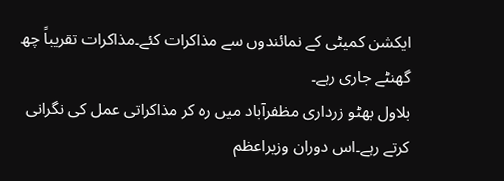ایکشن کمیٹی کے نمائندوں سے مذاکرات کئے۔مذاکرات تقریباً چھ گھنٹے جاری رہے۔
بلاول بھٹو زرداری مظفرآباد میں رہ کر مذاکراتی عمل کی نگرانی کرتے رہے۔اس دوران وزیراعظم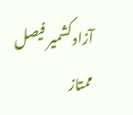آزاد کشمیر فیصل ممتاز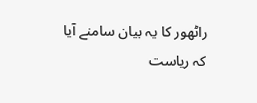راٹھور کا یہ بیان سامنے آیا کہ ریاست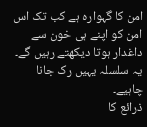امن کا گہوارہ ہے کب تک اس امن کو اپنے ہی خون سے داغدار ہوتا دیکھتے رہیں گے۔ یہ سلسلہ یہیں رک جانا چاہیے۔
ذرائع کا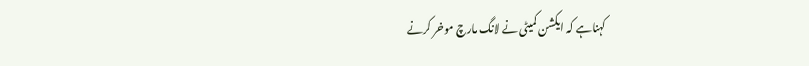کہناہے کہ ایکشن کمیٹی نے لانگ مارچ موخر کرنے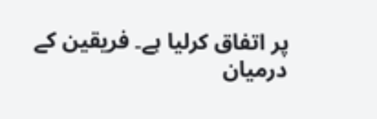پر اتفاق کرلیا ہے۔ فریقین کے درمیان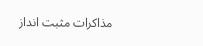مذاکرات مثبت انداز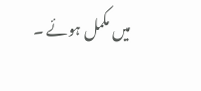میں مکمل ہوئے ۔